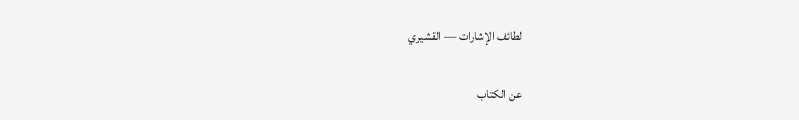لطائف الإشارات — القشيري

عن الكتاب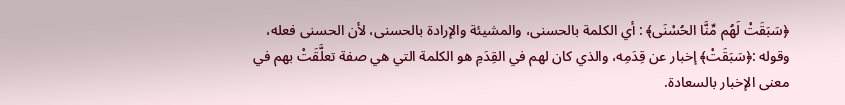﴿سَبَقَتْ لَهُم مِّنَّا الحُسْنَى﴾ : أي الكلمة بالحسنى، والمشيئة والإرادة بالحسنى، لأن الحسنى فعله، وقوله :﴿سَبَقَتْ﴾ إخبار عن قِدَمِه، والذي كان لهم في القِدَمِ هو الكلمة التي هي صفة تعلَّقَتْ بهم في معنى الإخبار بالسعادة.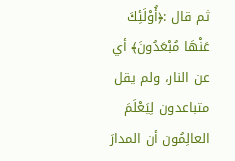ثم قال :﴿أُوْلَئِكَ عَنْهَا مُبْعَدُونَ﴾ أي عن النار، ولم يقل متباعدون لِيَعْلَمَ العالِمُون أن المدارَ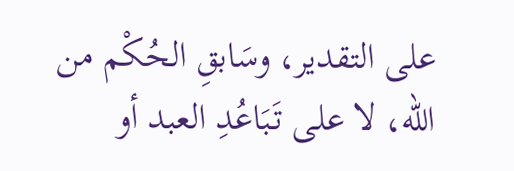على التقدير، وسَابقِ الحُكْم من الله، لا على تَبَاعُدِ العبد أو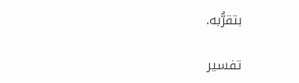بتقرُّبه.

تفسير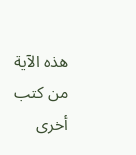هذه الآية من كتب أخرى